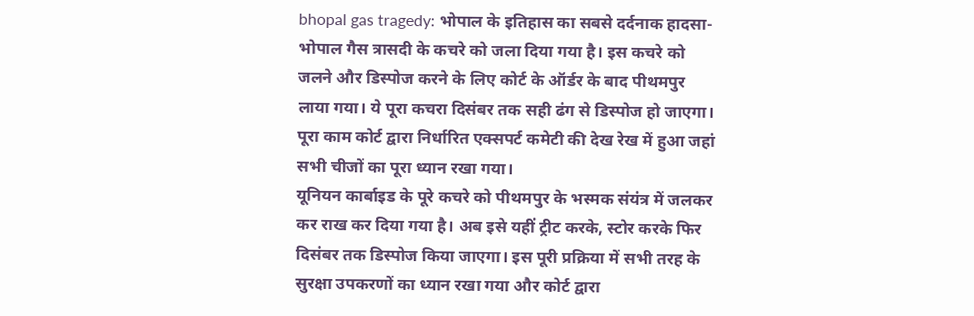bhopal gas tragedy: भोपाल के इतिहास का सबसे दर्दनाक हादसा- भोपाल गैस त्रासदी के कचरे को जला दिया गया है। इस कचरे को जलने और डिस्पोज करने के लिए कोर्ट के ऑर्डर के बाद पीथमपुर लाया गया। ये पूरा कचरा दिसंबर तक सही ढंग से डिस्पोज हो जाएगा। पूरा काम कोर्ट द्वारा निर्धारित एक्सपर्ट कमेटी की देख रेख में हुआ जहां सभी चीजों का पूरा ध्यान रखा गया।
यूनियन कार्बाइड के पूरे कचरे को पीथमपुर के भस्मक संयंत्र में जलकर कर राख कर दिया गया है। अब इसे यहीं ट्रीट करके, स्टोर करके फिर दिसंबर तक डिस्पोज किया जाएगा। इस पूरी प्रक्रिया में सभी तरह के सुरक्षा उपकरणों का ध्यान रखा गया और कोर्ट द्वारा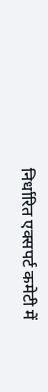निर्धारित एक्सपर्ट कमेटी में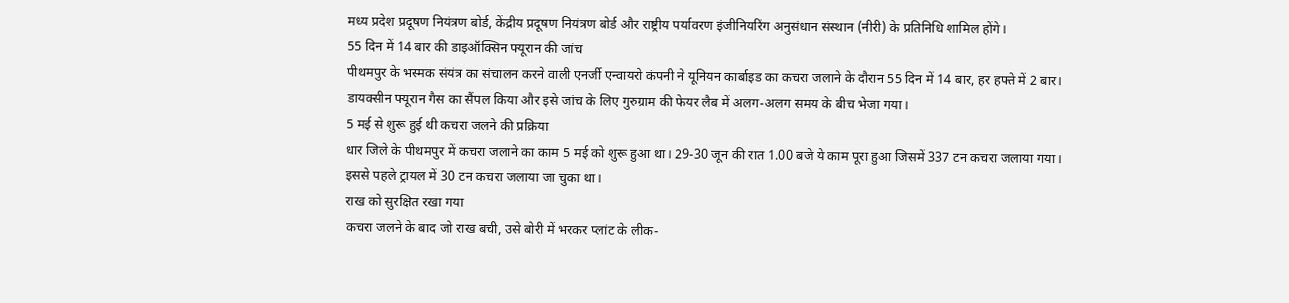मध्य प्रदेश प्रदूषण नियंत्रण बोर्ड, केंद्रीय प्रदूषण नियंत्रण बोर्ड और राष्ट्रीय पर्यावरण इंजीनियरिंग अनुसंधान संस्थान (नीरी) के प्रतिनिधि शामिल होंगे।
55 दिन में 14 बार की डाइऑक्सिन फ्यूरान की जांच
पीथमपुर के भस्मक संयंत्र का संचालन करने वाली एनर्जी एन्वायरो कंपनी ने यूनियन कार्बाइड का कचरा जलाने के दौरान 55 दिन में 14 बार, हर हफ्ते में 2 बार। डायक्सीन फ्यूरान गैस का सैंपल किया और इसे जांच के लिए गुरुग्राम की फेयर लैब में अलग-अलग समय के बीच भेजा गया।
5 मई से शुरू हुई थी कचरा जलने की प्रक्रिया
धार जिले के पीथमपुर में कचरा जलाने का काम 5 मई को शुरू हुआ था। 29-30 जून की रात 1.00 बजे ये काम पूरा हुआ जिसमें 337 टन कचरा जलाया गया। इससे पहले ट्रायल में 30 टन कचरा जलाया जा चुका था।
राख को सुरक्षित रखा गया
कचरा जलने के बाद जो राख बची, उसे बोरी में भरकर प्लांट के लीक-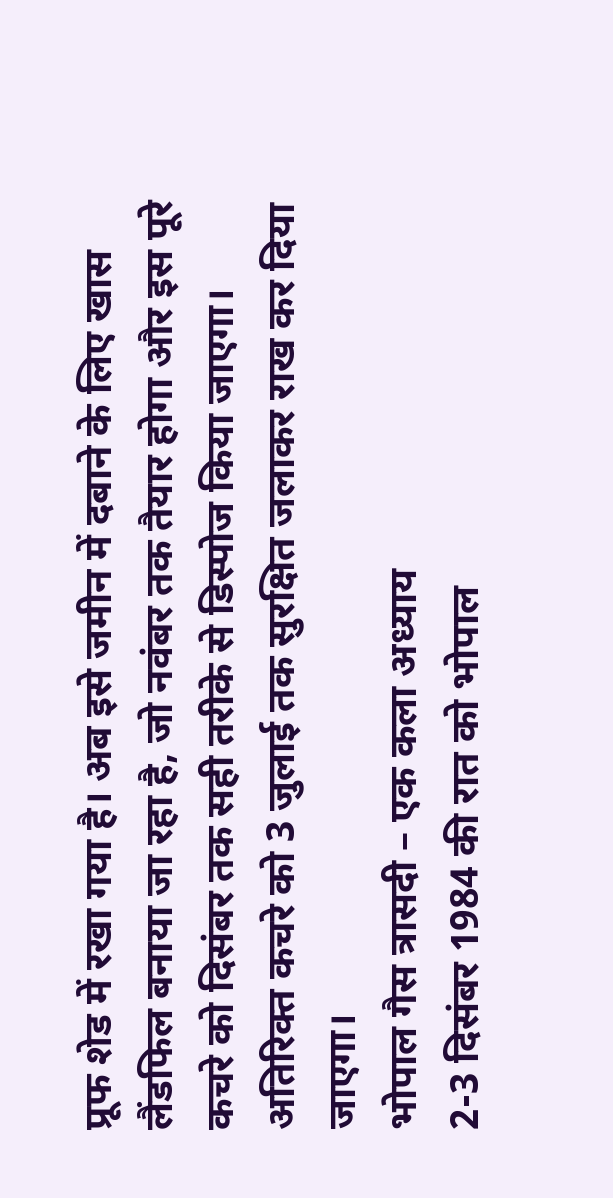प्रूफ शेड में रखा गया है। अब इसे जमीन में दबाने के लिए खास लैंडफिल बनाया जा रहा है, जो नवंबर तक तैयार होगा और इस पूरे कचरे को दिसंबर तक सही तरीके से डिस्पोज किया जाएगा।
अतिरिक्त कचरे को 3 जुलाई तक सुरक्षित जलाकर राख कर दिया जाएगा।
भोपाल गैस त्रासदी – एक कला अध्याय
2-3 दिसंबर 1984 की रात को भोपाल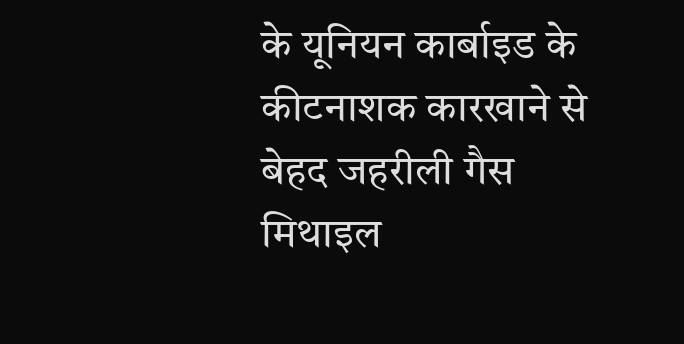के यूनियन कार्बाइड के कीटनाशक कारखाने से बेहद जहरीली गैस मिथाइल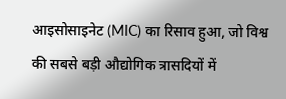आइसोसाइनेट (MIC) का रिसाव हुआ, जो विश्व की सबसे बड़ी औद्योगिक त्रासदियों में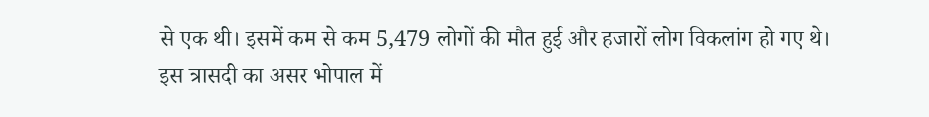से एक थी। इसमें कम से कम 5,479 लोगों की मौत हुई और हजारों लोग विकलांग हो गए थे। इस त्रासदी का असर भोपाल में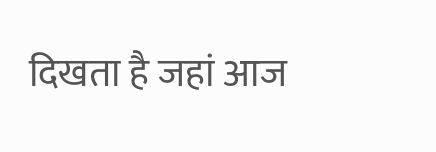दिखता है जहां आज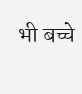भी बच्चे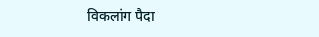विकलांग पैदा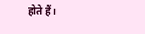होते हैं।